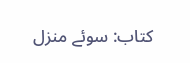کتاب: سوئے منزل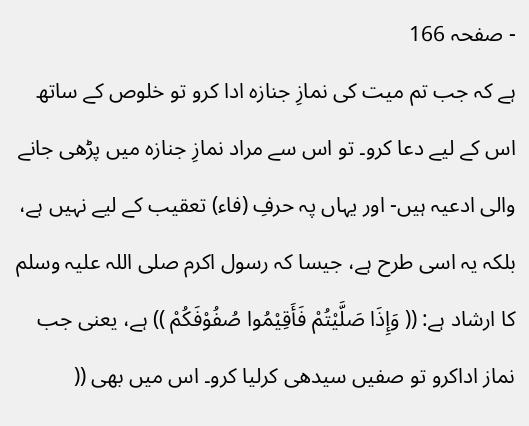- صفحہ 166
ہے کہ جب تم میت کی نمازِ جنازہ ادا کرو تو خلوص کے ساتھ اس کے لیے دعا کرو۔ تو اس سے مراد نمازِ جنازہ میں پڑھی جانے والی ادعیہ ہیں- اور یہاں پہ حرفِ (فاء) تعقیب کے لیے نہیں ہے، بلکہ یہ اسی طرح ہے، جیسا کہ رسول اکرم صلی اللہ علیہ وسلم کا ارشاد ہے: (( وَإِذَا صَلَّیْتُمْ فَأَقِیْمُوا صُفُوْفَکُمْ )) ہے، یعنی جب نماز اداکرو تو صفیں سیدھی کرلیا کرو۔ اس میں بھی ((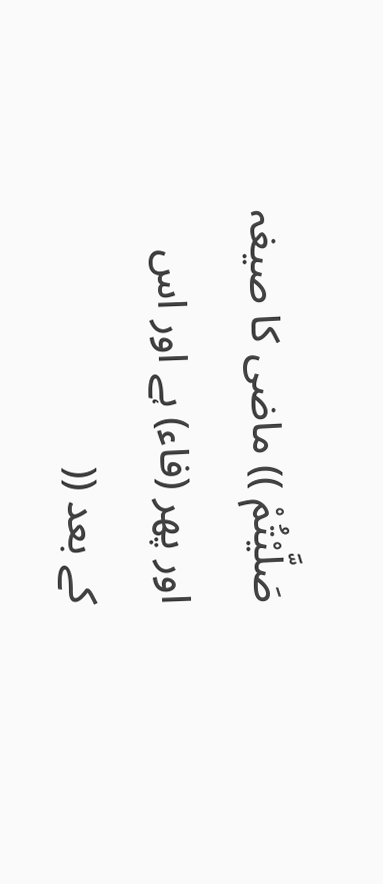صَلَّیْتُمْ )) ماضی کا صیغہ اور پھر (فاء) ہے اور اس کے بعد ((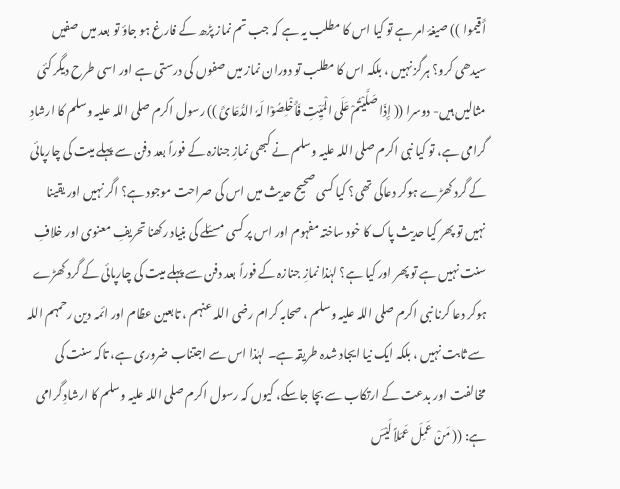أَقیموا )) صیغۂ امر ہے تو کیا اس کا مطلب یہ ہے کہ جب تم نماز پڑھ کے فارغ ہو جاؤ تو بعد میں صفیں سیدھی کرو؟ ہرگز نہیں ، بلکہ اس کا مطلب تو دوران نماز میں صفوں کی درستی ہے اور اسی طرح دیگر کئی مثالیں ہیں- دوسرا (( إِذَا صَلَّیْتُمْ عَلَی الْمَیِّتِ فَأَخْلِصُوْا لَہٗ الدُّعَائَ )) رسول اکرم صلی اللہ علیہ وسلم کا ارشادِ گرامی ہے، تو کیا نبی اکرم صلی اللہ علیہ وسلم نے کبھی نمازِ جنازہ کے فوراً بعد دفن سے پہلے میت کی چارپائی کے گرد کھڑے ہوکر دعاکی تھی؟ کیا کسی صحیح حدیث میں اس کی صراحت موجود ہے؟ اگر نہیں اور یقینا نہیں تو پھر کیا حدیث پاک کا خود ساختہ مفہوم اور اس پر کسی مسئلے کی بنیاد رکھنا تحریفِ معنوی اور خلافِ سنت نہیں ہے تو پھر اور کیا ہے؟ لہٰذا نمازِ جنازہ کے فوراً بعد دفن سے پہلے میت کی چارپائی کے گرد کھڑے ہوکر دعا کرنا نبی اکرم صلی اللہ علیہ وسلم ، صحابہ کرام رضی اللہ عنہم ، تابعین عظام اور ائمہ دین رحمہم اللہ سے ثابت نہیں ، بلکہ ایک نیا ایجاد شدہ طریقہ ہے۔ لہٰذا اس سے اجتناب ضروری ہے، تاکہ سنت کی مخالفت اور بدعت کے ارتکاب سے بچا جاسکے، کیوں کہ رسول اکرم صلی اللہ علیہ وسلم کا ارشادِ گرامی ہے: (( مَنْ عَمِلَ عَمَلاً لَیْسَ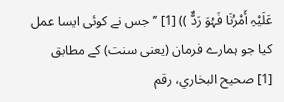عَلَیْہِ أَمْرُنَا فَہُوَ رَدٌّ )) [1] ’’جس نے کوئی ایسا عمل کیا جو ہمارے فرمان (یعنی سنت) کے مطابق
[1] صحیح البخاري، رقم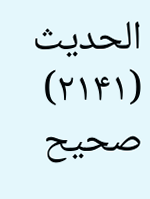الحدیث (۲۱۴۱) صحیح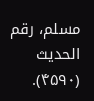مسلم، رقم الحدیث (۴۵۹۰).